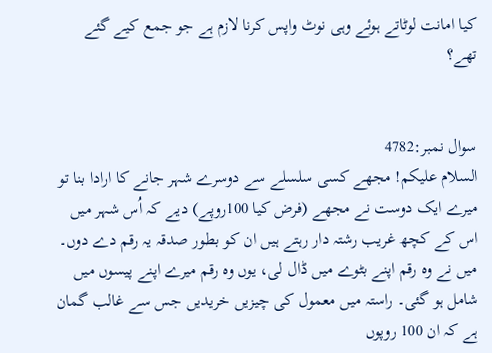کیا امانت لوٹاتے ہوئے وہی نوٹ‌ واپس کرنا لازم ہے جو جمع کیے گئے تھے؟


سوال نمبر:4782
السلام علیکم! مجھے کسی سلسلے سے دوسرے شہر جانے کا ارادا بنا تو میرے ایک دوست نے مجھے (فرض کیا 100روپے) دیے کہ اُس شہر میں اس کے کچھ غریب رشتہ دار رہتے ہیں ان کو بطور صدقہ یہ رقم دے دوں۔ میں نے وہ رقم اپنے بٹوے میں ڈال لی، یوں وہ رقم میرے اپنے پیسوں میں شامل ہو گئی۔ راستہ میں معمول کی چیزیں خریدیں جس سے غالب گمان ہے کہ ان 100 روپوں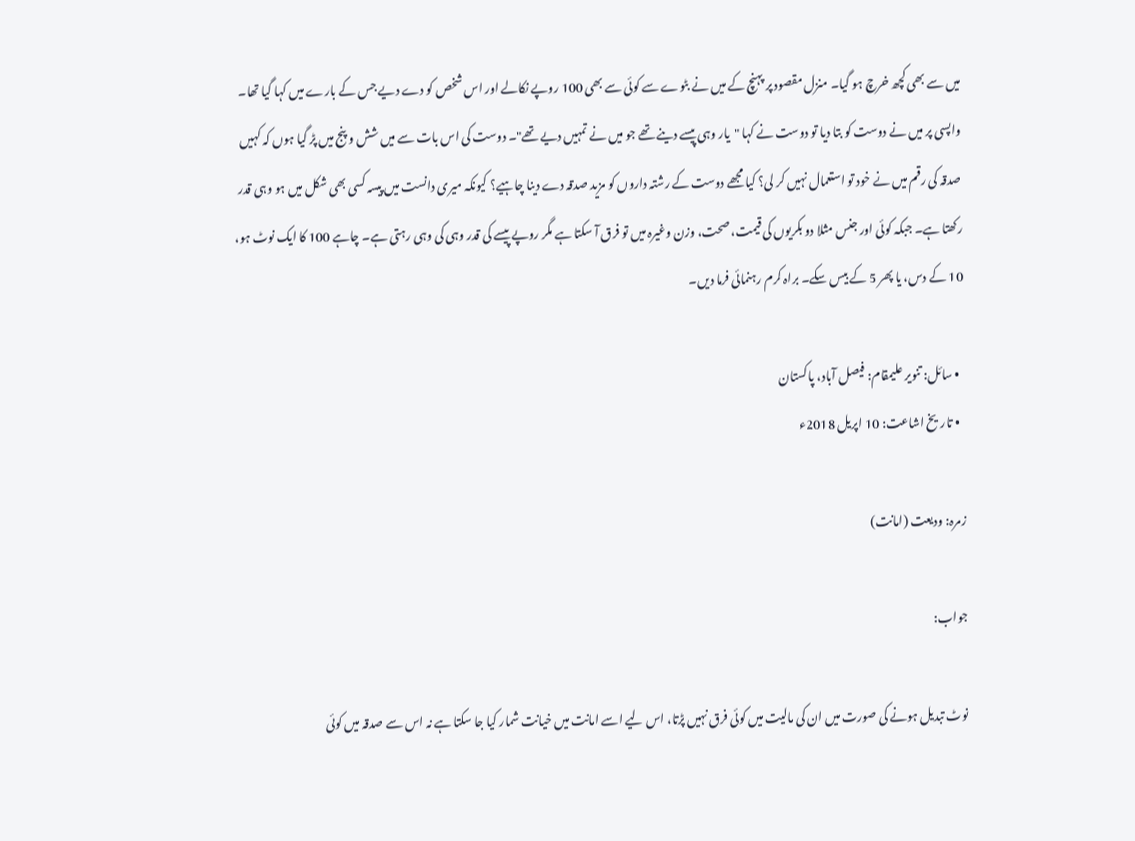میں سے بھی کچھ خرچ ہو گیا۔ منزل مقصود پر پہنچ کے میں نے بٹوے سے کوئی سے بھی 100 روپے نکالے اور اس شخص کو دے دیے جس کے بارے میں‌ کہا گیا تھا۔ واپسی پر میں نے دوست کو بتا دیا تو دوست نے کہا‌ "یار وہی پیسے دینے تھے جو میں نے تمہیں دیے تھے"۔ دوست کی اس بات سے میں شش و پنج میں پڑ گیا ہوں کہ کہیں صدقہ کی رقم میں نے خود تو استعمال نہیں کر لی؟ کیا مجھے دوست کے رشتہ داروں کو مزید صدقہ دے دینا چاہیے؟ کیونکہ میری دانست میں پیسہ کسی بھی شکل میں ہو وہی قدر رکھتا ہے۔ جبکہ کوئی اور جنس مثلا دو بکریوں کی قیمت، صحت، وزن وغیرہ میں تو فرق آ سکتا ہے مگر روپے پیسے کی قدر وہی کی وہی رہتی ہے۔ چاہے 100 کا ایک نوٹ ہو، 10 کے دس، یا پھر 5 کے بیس سکے۔ براہ کرم رہنمائی فرما دیں۔

  • سائل: تنویر علیمقام: فیصل آباد، پاکستان
  • تاریخ اشاعت: 10 اپریل 2018ء

زمرہ: ودیعت (امانت)

جواب:

نوٹ تبدیل ہونے کی صورت میں ان کی مالیت میں کوئی فرق نہیں پڑتا، اس لیے اسے امانت میں خیانت شمار کیا جا سکتا ہے نہ اس سے صدقہ میں کوئی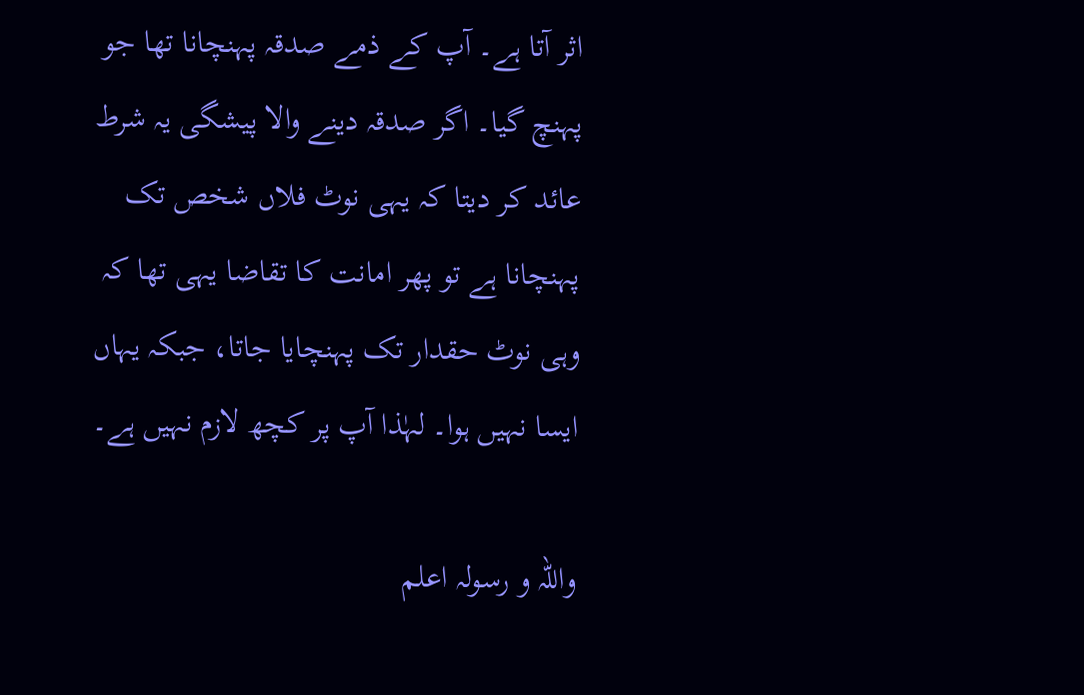اثر آتا ہے۔ آپ کے ذمے صدقہ پہنچانا تھا جو پہنچ گیا۔ اگر صدقہ دینے والا پیشگی یہ شرط عائد کر دیتا کہ یہی نوٹ فلاں شخص تک پہنچانا ہے تو پھر امانت کا تقاضا یہی تھا کہ وہی نوٹ حقدار تک پہنچایا جاتا، جبکہ یہاں ایسا نہیں ہوا۔ لہٰذا آپ پر کچھ لازم نہیں ہے۔

واللہ و رسولہ اعلم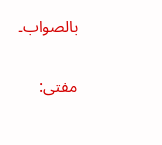بالصواب۔

مفتی: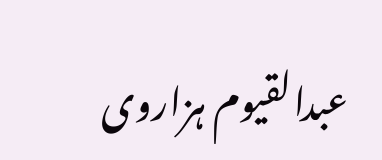عبدالقیوم ہزاروی